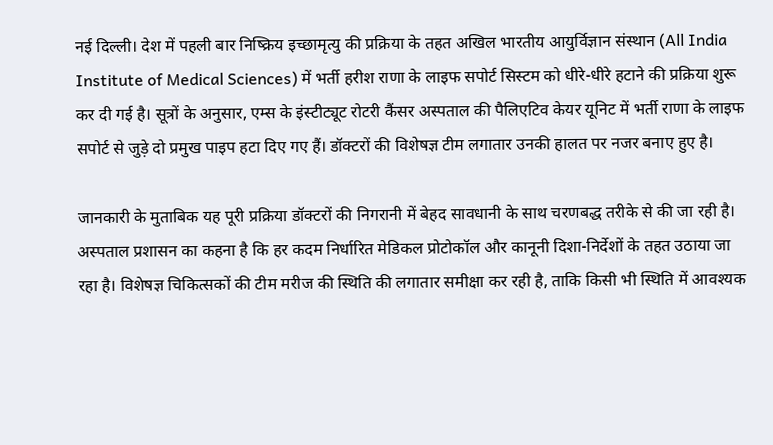नई दिल्ली। देश में पहली बार निष्क्रिय इच्छामृत्यु की प्रक्रिया के तहत अखिल भारतीय आयुर्विज्ञान संस्थान (All India Institute of Medical Sciences) में भर्ती हरीश राणा के लाइफ सपोर्ट सिस्टम को धीरे-धीरे हटाने की प्रक्रिया शुरू कर दी गई है। सूत्रों के अनुसार, एम्स के इंस्टीट्यूट रोटरी कैंसर अस्पताल की पैलिएटिव केयर यूनिट में भर्ती राणा के लाइफ सपोर्ट से जुड़े दो प्रमुख पाइप हटा दिए गए हैं। डॉक्टरों की विशेषज्ञ टीम लगातार उनकी हालत पर नजर बनाए हुए है।

जानकारी के मुताबिक यह पूरी प्रक्रिया डॉक्टरों की निगरानी में बेहद सावधानी के साथ चरणबद्ध तरीके से की जा रही है। अस्पताल प्रशासन का कहना है कि हर कदम निर्धारित मेडिकल प्रोटोकॉल और कानूनी दिशा-निर्देशों के तहत उठाया जा रहा है। विशेषज्ञ चिकित्सकों की टीम मरीज की स्थिति की लगातार समीक्षा कर रही है, ताकि किसी भी स्थिति में आवश्यक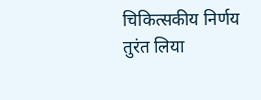चिकित्सकीय निर्णय तुरंत लिया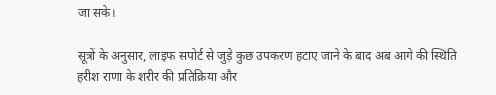जा सके।

सूत्रों के अनुसार, लाइफ सपोर्ट से जुड़े कुछ उपकरण हटाए जाने के बाद अब आगे की स्थिति हरीश राणा के शरीर की प्रतिक्रिया और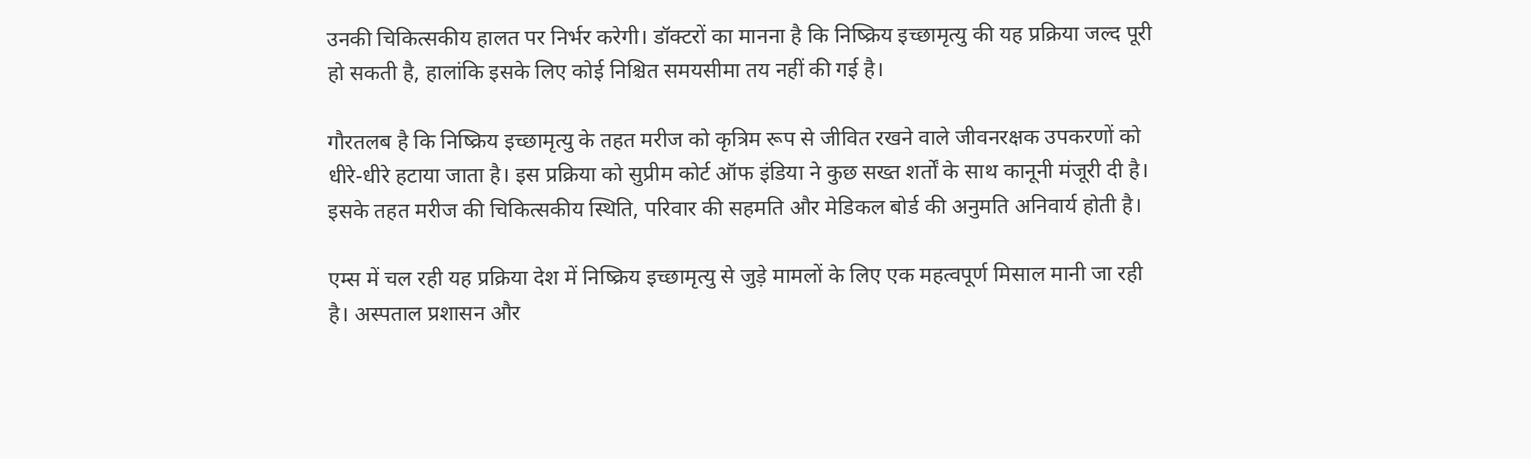उनकी चिकित्सकीय हालत पर निर्भर करेगी। डॉक्टरों का मानना है कि निष्क्रिय इच्छामृत्यु की यह प्रक्रिया जल्द पूरी हो सकती है, हालांकि इसके लिए कोई निश्चित समयसीमा तय नहीं की गई है।

गौरतलब है कि निष्क्रिय इच्छामृत्यु के तहत मरीज को कृत्रिम रूप से जीवित रखने वाले जीवनरक्षक उपकरणों को धीरे-धीरे हटाया जाता है। इस प्रक्रिया को सुप्रीम कोर्ट ऑफ इंडिया ने कुछ सख्त शर्तों के साथ कानूनी मंजूरी दी है। इसके तहत मरीज की चिकित्सकीय स्थिति, परिवार की सहमति और मेडिकल बोर्ड की अनुमति अनिवार्य होती है।

एम्स में चल रही यह प्रक्रिया देश में निष्क्रिय इच्छामृत्यु से जुड़े मामलों के लिए एक महत्वपूर्ण मिसाल मानी जा रही है। अस्पताल प्रशासन और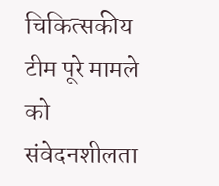चिकित्सकीय टीम पूरे मामले को संवेदनशीलता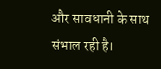और सावधानी के साथ संभाल रही है।